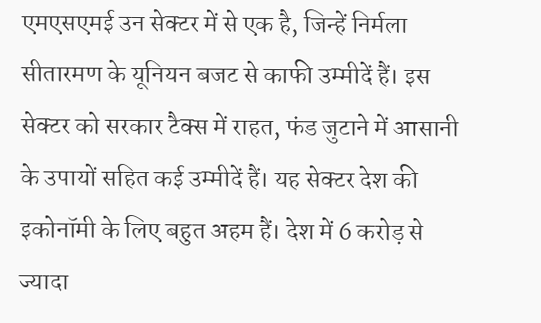एमएसएमई उन सेक्टर में से एक है, जिन्हें निर्मला सीतारमण के यूनियन बजट से काफी उम्मीदें हैं। इस सेक्टर को सरकार टैक्स में राहत, फंड जुटाने में आसानी के उपायों सहित कई उम्मीदें हैं। यह सेक्टर देश की इकोनॉमी के लिए बहुत अहम हैं। देश में 6 करोड़ से ज्यादा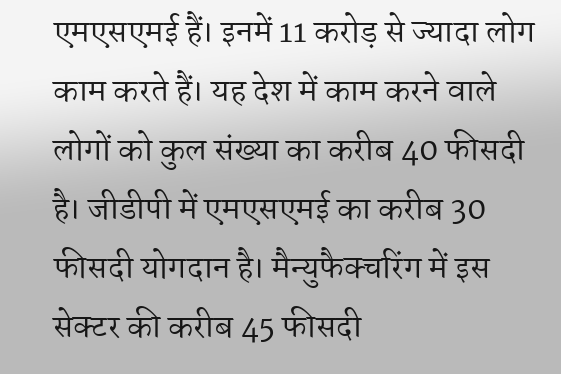एमएसएमई हैं। इनमें 11 करोड़ से ज्यादा लोग काम करते हैं। यह देश में काम करने वाले लोगों को कुल संख्या का करीब 40 फीसदी है। जीडीपी में एमएसएमई का करीब 30 फीसदी योगदान है। मैन्युफैक्चरिंग में इस सेक्टर की करीब 45 फीसदी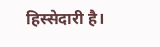हिस्सेदारी है।